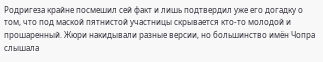Родригеза крайне посмешил сей факт и лишь подтвердил уже его догадку о том, что под маской пятнистой участницы скрывается кто-то молодой и прошаренный. Жюри накидывали разные версии, но большинство имён Чопра слышала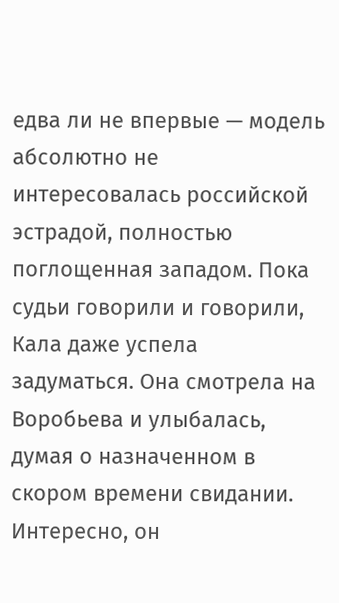едва ли не впервые — модель абсолютно не интересовалась российской эстрадой, полностью поглощенная западом. Пока судьи говорили и говорили, Кала даже успела задуматься. Она смотрела на Воробьева и улыбалась, думая о назначенном в скором времени свидании. Интересно, он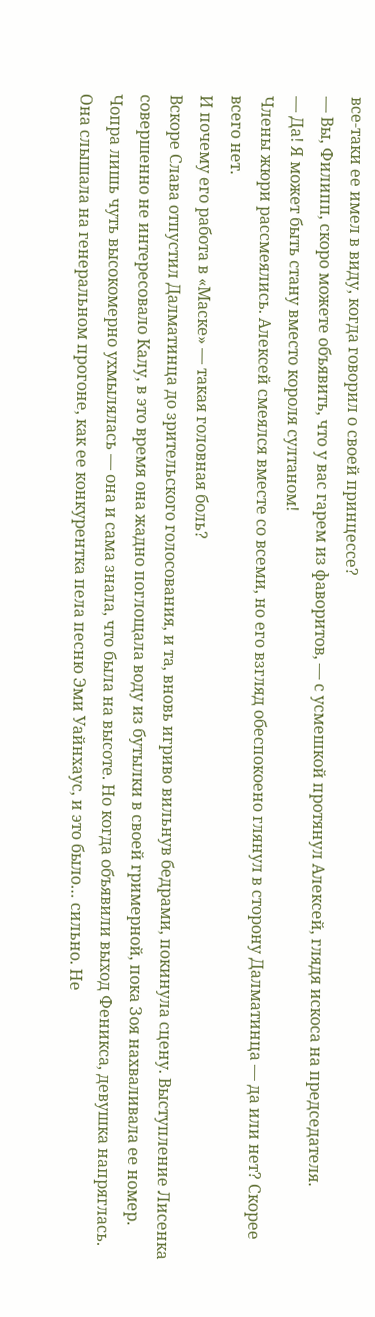все-таки ее имел в виду, когда говорил о своей принцессе?
— Вы, Филипп, скоро можете объявить, что у вас гарем из фаворитов, — с усмешкой протянул Алексей, глядя искоса на председателя.
— Да! Я может быть стану вместо короля султаном!
Члены жюри рассмеялись. Алексей смеялся вместе со всеми, но его взгляд обеспокоено глянул в сторону Далматинца — да или нет? Скорее всего нет.
И почему его работа в «Маске» — такая головная боль?
Вскоре Слава отпустил Далматинца до зрительского голосования, и та, вновь игриво вильнув бедрами, покинула сцену. Выступление Лисенка совершенно не интересовало Калу, в это время она жадно поглощала воду из бутылки в своей гримерной, пока Зоя нахваливала ее номер. Чопра лишь чуть высокомерно ухмылялась — она и сама знала, что была на высоте. Но когда объявили выход Феникса, девушка напряглась. Она слышала на генеральном прогоне, как ее конкурентка пела песню Эми Уайнхаус, и это было… сильно. Не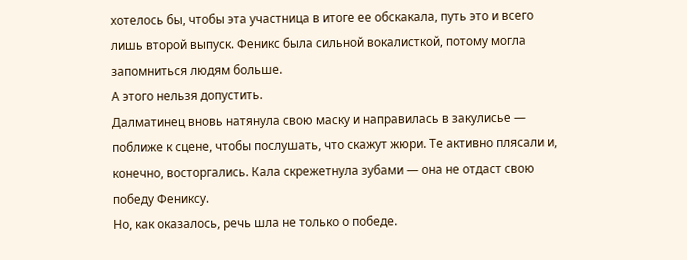хотелось бы, чтобы эта участница в итоге ее обскакала, путь это и всего лишь второй выпуск. Феникс была сильной вокалисткой, потому могла запомниться людям больше.
А этого нельзя допустить.
Далматинец вновь натянула свою маску и направилась в закулисье — поближе к сцене, чтобы послушать, что скажут жюри. Те активно плясали и, конечно, восторгались. Кала скрежетнула зубами — она не отдаст свою победу Фениксу.
Но, как оказалось, речь шла не только о победе.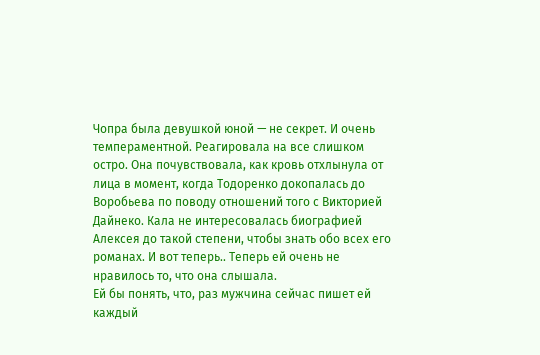Чопра была девушкой юной — не секрет. И очень темпераментной. Реагировала на все слишком остро. Она почувствовала, как кровь отхлынула от лица в момент, когда Тодоренко докопалась до Воробьева по поводу отношений того с Викторией Дайнеко. Кала не интересовалась биографией Алексея до такой степени, чтобы знать обо всех его романах. И вот теперь.. Теперь ей очень не нравилось то, что она слышала.
Ей бы понять, что, раз мужчина сейчас пишет ей каждый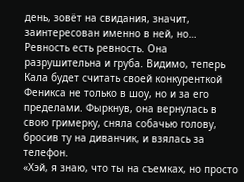день, зовёт на свидания, значит, заинтересован именно в ней, но… Ревность есть ревность. Она разрушительна и груба. Видимо, теперь Кала будет считать своей конкуренткой Феникса не только в шоу, но и за его пределами. Фыркнув, она вернулась в свою гримерку, сняла собачью голову, бросив ту на диванчик, и взялась за телефон.
«Хэй, я знаю, что ты на съемках, но просто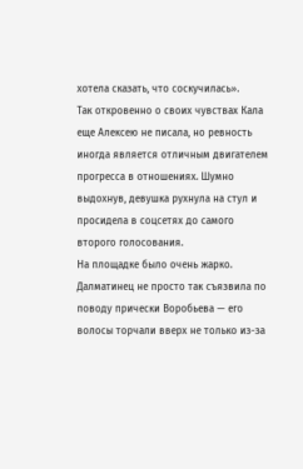хотела сказать, что соскучилась».
Так откровенно о своих чувствах Кала еще Алексею не писала, но ревность иногда является отличным двигателем прогресса в отношениях. Шумно выдохнув, девушка рухнула на стул и просидела в соцсетях до самого второго голосования.
На площадке было очень жарко. Далматинец не просто так съязвила по поводу прически Воробьева — его волосы торчали вверх не только из-за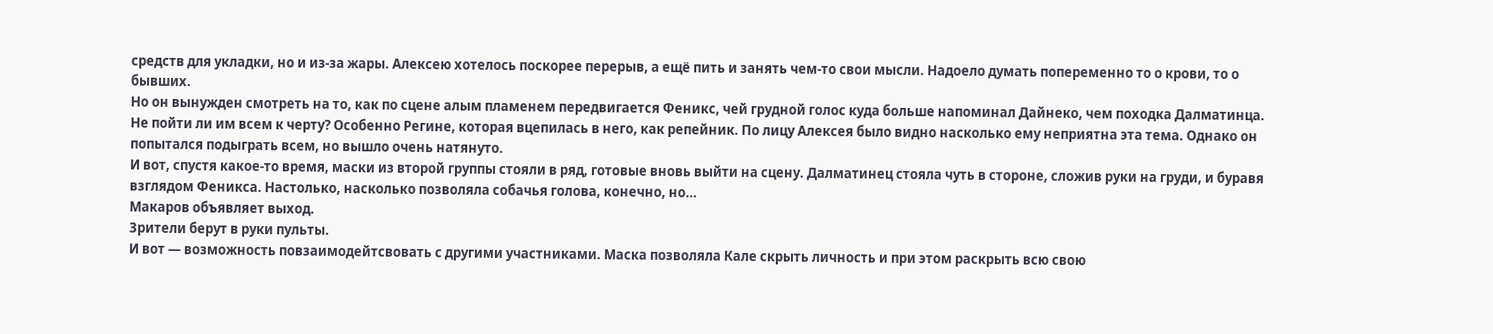средств для укладки, но и из-за жары. Алексею хотелось поскорее перерыв, а ещё пить и занять чем-то свои мысли. Надоело думать попеременно то о крови, то о бывших.
Но он вынужден смотреть на то, как по сцене алым пламенем передвигается Феникс, чей грудной голос куда больше напоминал Дайнеко, чем походка Далматинца.
Не пойти ли им всем к черту? Особенно Регине, которая вцепилась в него, как репейник. По лицу Алексея было видно насколько ему неприятна эта тема. Однако он попытался подыграть всем, но вышло очень натянуто.
И вот, спустя какое-то время, маски из второй группы стояли в ряд, готовые вновь выйти на сцену. Далматинец стояла чуть в стороне, сложив руки на груди, и буравя взглядом Феникса. Настолько, насколько позволяла собачья голова, конечно, но…
Макаров объявляет выход.
Зрители берут в руки пульты.
И вот — возможность повзаимодейтсвовать с другими участниками. Маска позволяла Кале скрыть личность и при этом раскрыть всю свою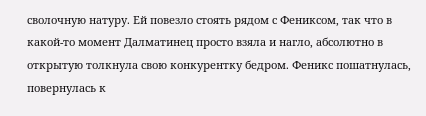сволочную натуру. Ей повезло стоять рядом с Фениксом, так что в какой-то момент Далматинец просто взяла и нагло, абсолютно в открытую толкнула свою конкурентку бедром. Феникс пошатнулась, повернулась к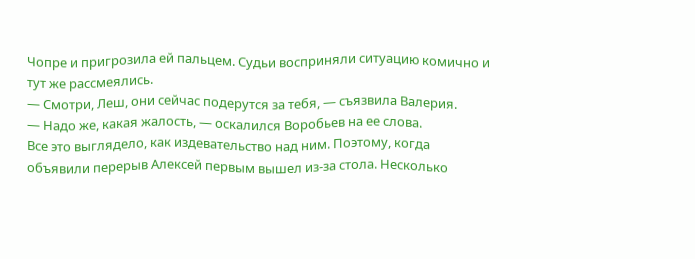Чопре и пригрозила ей пальцем. Судьи восприняли ситуацию комично и тут же рассмеялись.
— Смотри, Леш, они сейчас подерутся за тебя, — съязвила Валерия.
— Надо же, какая жалость, — оскалился Воробьев на ее слова.
Все это выглядело, как издевательство над ним. Поэтому, когда объявили перерыв Алексей первым вышел из-за стола. Несколько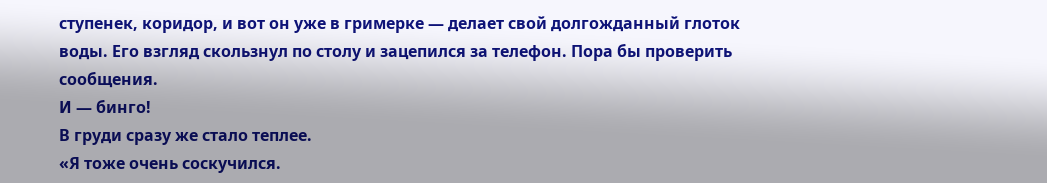ступенек, коридор, и вот он уже в гримерке — делает свой долгожданный глоток воды. Его взгляд скользнул по столу и зацепился за телефон. Пора бы проверить сообщения.
И — бинго!
В груди сразу же стало теплее.
«Я тоже очень соскучился.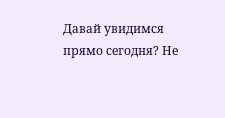Давай увидимся прямо сегодня? Не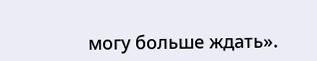могу больше ждать».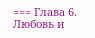=== Глава 6. Любовь и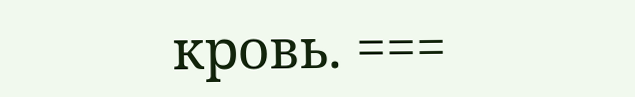кровь. ===